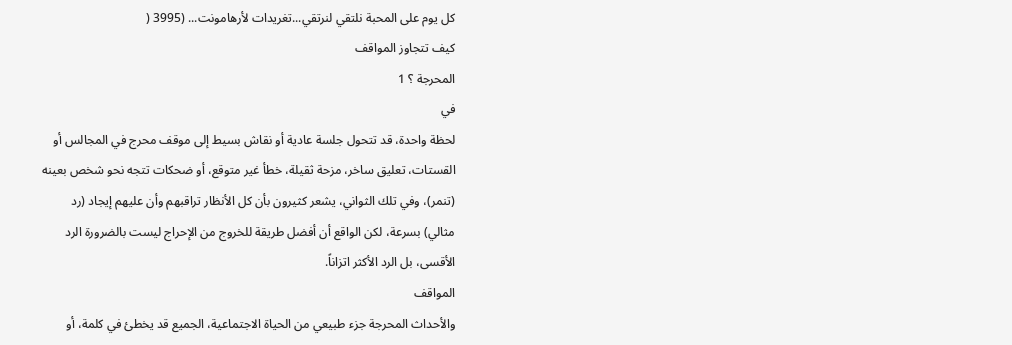كل يوم على المحبة نلتقي لنرتقي...تغريدات لأرهامونت... (3995 (
كيف تتجاوز المواقف
المحرجة ؟ 1
في
لحظة واحدة، قد تتحول جلسة عادية أو نقاش بسيط إلى موقف محرج في المجالس أو
القستات، تعليق ساخر، مزحة ثقيلة، خطأ غير متوقع، أو ضحكات تتجه نحو شخص بعينه
(تنمر)، وفي تلك الثواني، يشعر كثيرون بأن كل الأنظار تراقبهم وأن عليهم إيجاد (رد
مثالي) بسرعة، لكن الواقع أن أفضل طريقة للخروج من الإحراج ليست بالضرورة الرد
الأقسى، بل الرد الأكثر اتزاناً.
المواقف
والأحداث المحرجة جزء طبيعي من الحياة الاجتماعية، الجميع قد يخطئ في كلمة، أو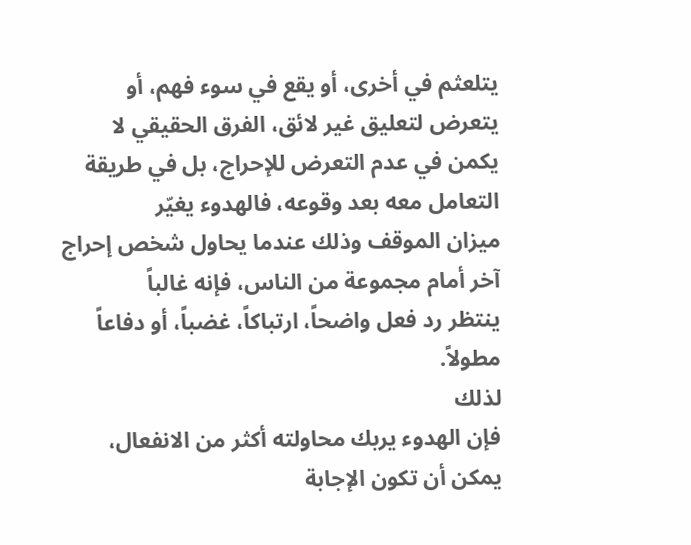يتلعثم في أخرى، أو يقع في سوء فهم، أو يتعرض لتعليق غير لائق، الفرق الحقيقي لا
يكمن في عدم التعرض للإحراج، بل في طريقة التعامل معه بعد وقوعه، فالهدوء يغيّر
ميزان الموقف وذلك عندما يحاول شخص إحراج آخر أمام مجموعة من الناس، فإنه غالباً
ينتظر رد فعل واضحاً، ارتباكاً، غضباً، أو دفاعاً مطولاً.
لذلك
فإن الهدوء يربك محاولته أكثر من الانفعال، يمكن أن تكون الإجابة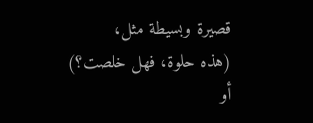قصيرة وبسيطة مثل،
(هذه حلوة، فهل خلصت؟) أو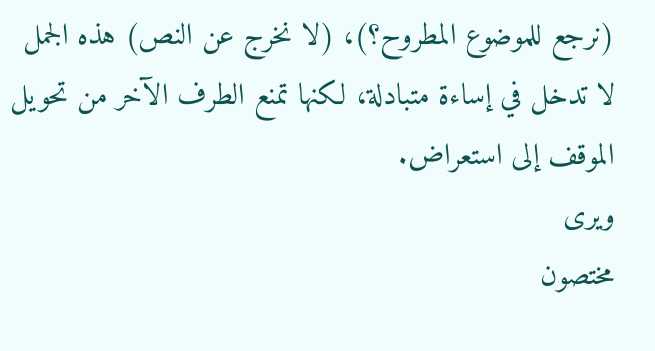(نرجع للموضوع المطروح؟)، (لا نخرج عن النص) هذه الجمل
لا تدخل في إساءة متبادلة، لكنها تمنع الطرف الآخر من تحويل الموقف إلى استعراض.
ويرى
مختصون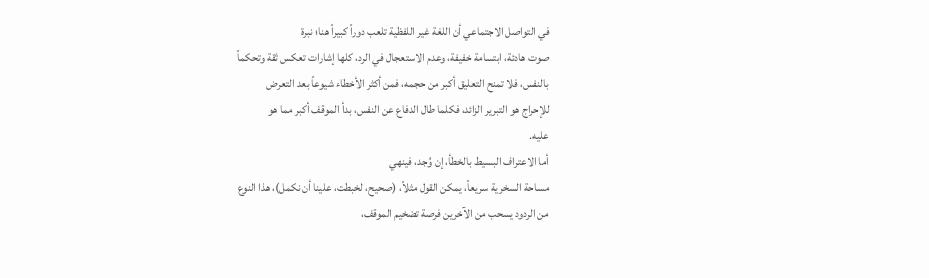في التواصل الاجتماعي أن اللغة غير اللفظية تلعب دوراً كبيراً هنا؛ نبرة
صوت هادئة، ابتسامة خفيفة، وعدم الاستعجال في الرد، كلها إشارات تعكس ثقة وتحكماً
بالنفس، فلا تمنح التعليق أكبر من حجمه، فمن أكثر الأخطاء شيوعاً بعد التعرض
للإحراج هو التبرير الزائد، فكلما طال الدفاع عن النفس، بدأ الموقف أكبر مما هو
عليه.
أما الاعتراف البسيط بالخطأ، إن وُجد، فينهي
مساحة السخرية سريعاً، يمكن القول مثلاً، (صحيح، لخبطت، علينا أن نكمل)، هذا النوع
من الردود يسحب من الآخرين فرصة تضخيم الموقف،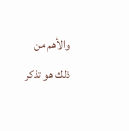والأهم من ذلك هو تذكر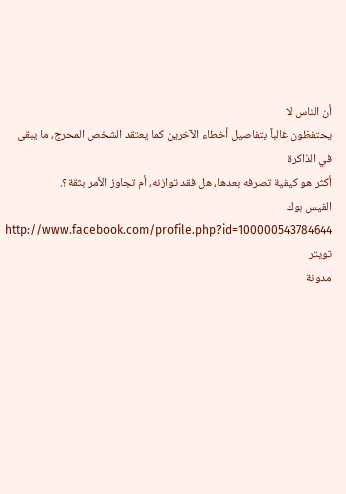أن الناس لا
يحتفظون غالباً بتفاصيل أخطاء الآخرين كما يعتقد الشخص المحرج، ما يبقى في الذاكرة
أكثر هو كيفية تصرفه بعدها، هل فقد توازنه، أم تجاوز الأمر بثقة؟.
الفيس بوك
http://www.facebook.com/profile.php?id=100000543784644
تويتر
مدونة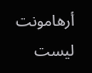أرهامونت
ليست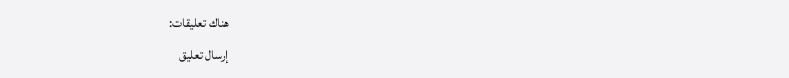هناك تعليقات:
إرسال تعليق